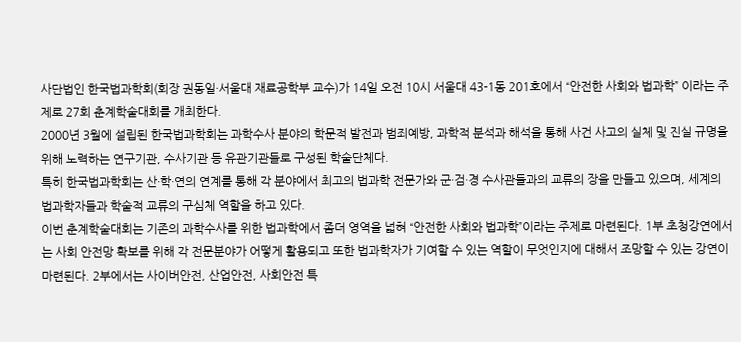사단법인 한국법과학회(회장 권동일·서울대 재료공학부 교수)가 14일 오전 10시 서울대 43-1동 201호에서 “안전한 사회와 법과학” 이라는 주제로 27회 춘계학술대회를 개최한다.
2000년 3월에 설립된 한국법과학회는 과학수사 분야의 학문적 발전과 범죄예방, 과학적 분석과 해석을 통해 사건 사고의 실체 및 진실 규명을 위해 노력하는 연구기관, 수사기관 등 유관기관들로 구성된 학술단체다.
특히 한국법과학회는 산·학·연의 연계를 통해 각 분야에서 최고의 법과학 전문가와 군·검·경 수사관들과의 교류의 장을 만들고 있으며, 세계의 법과학자들과 학술적 교류의 구심체 역할을 하고 있다.
이번 춘계학술대회는 기존의 과학수사를 위한 법과학에서 좀더 영역을 넓혀 “안전한 사회와 법과학”이라는 주제로 마련된다. 1부 초청강연에서는 사회 안전망 확보를 위해 각 전문분야가 어떻게 활용되고 또한 법과학자가 기여할 수 있는 역할이 무엇인지에 대해서 조망할 수 있는 강연이 마련된다. 2부에서는 사이버안전, 산업안전, 사회안전 특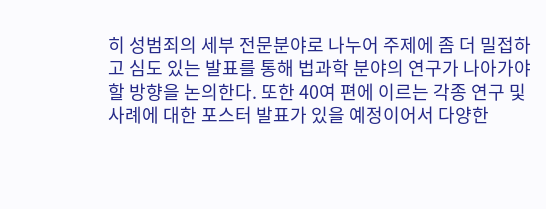히 성범죄의 세부 전문분야로 나누어 주제에 좀 더 밀접하고 심도 있는 발표를 통해 법과학 분야의 연구가 나아가야할 방향을 논의한다. 또한 40여 편에 이르는 각종 연구 및 사례에 대한 포스터 발표가 있을 예정이어서 다양한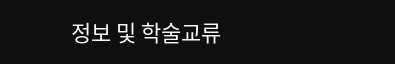정보 및 학술교류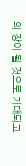의 장이 될 것으로 기대되고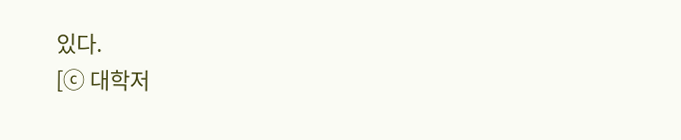있다.
[ⓒ 대학저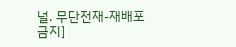널. 무단전재-재배포 금지]